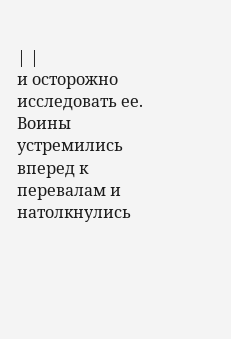| |
и осторожно исследовать ее. Воины устремились вперед к перевалам и натолкнулись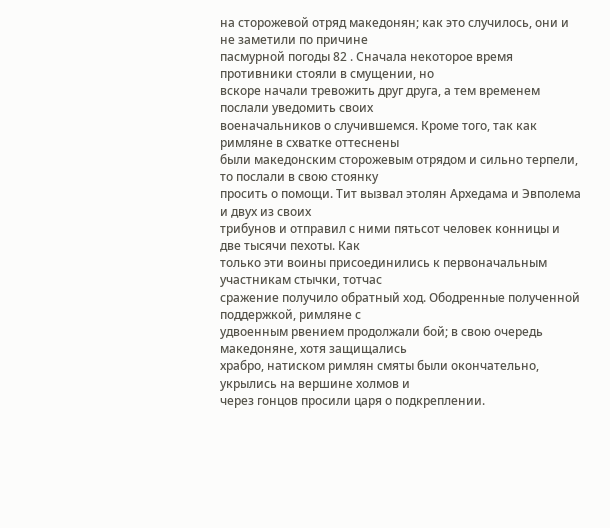на сторожевой отряд македонян; как это случилось, они и не заметили по причине
пасмурной погоды 82 . Сначала некоторое время противники стояли в смущении, но
вскоре начали тревожить друг друга, а тем временем послали уведомить своих
военачальников о случившемся. Кроме того, так как римляне в схватке оттеснены
были македонским сторожевым отрядом и сильно терпели, то послали в свою стоянку
просить о помощи. Тит вызвал этолян Архедама и Эвполема и двух из своих
трибунов и отправил с ними пятьсот человек конницы и две тысячи пехоты. Как
только эти воины присоединились к первоначальным участникам стычки, тотчас
сражение получило обратный ход. Ободренные полученной поддержкой, римляне с
удвоенным рвением продолжали бой; в свою очередь македоняне, хотя защищались
храбро, натиском римлян смяты были окончательно, укрылись на вершине холмов и
через гонцов просили царя о подкреплении.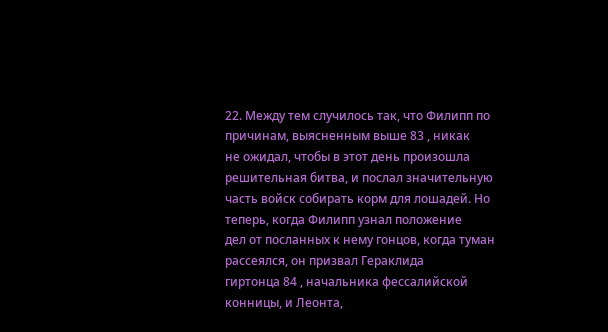22. Между тем случилось так, что Филипп по причинам, выясненным выше 83 , никак
не ожидал, чтобы в этот день произошла решительная битва, и послал значительную
часть войск собирать корм для лошадей. Но теперь, когда Филипп узнал положение
дел от посланных к нему гонцов, когда туман рассеялся, он призвал Гераклида
гиртонца 84 , начальника фессалийской конницы, и Леонта,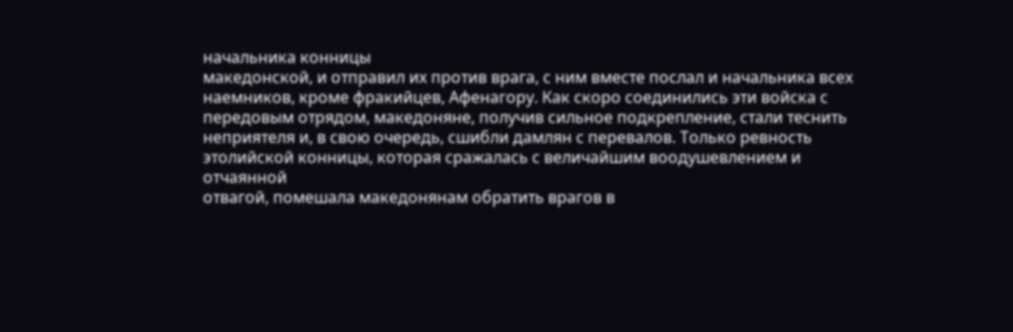начальника конницы
македонской, и отправил их против врага, с ним вместе послал и начальника всех
наемников, кроме фракийцев, Афенагору. Как скоро соединились эти войска с
передовым отрядом, македоняне, получив сильное подкрепление, стали теснить
неприятеля и, в свою очередь, сшибли дамлян с перевалов. Только ревность
этолийской конницы, которая сражалась с величайшим воодушевлением и отчаянной
отвагой, помешала македонянам обратить врагов в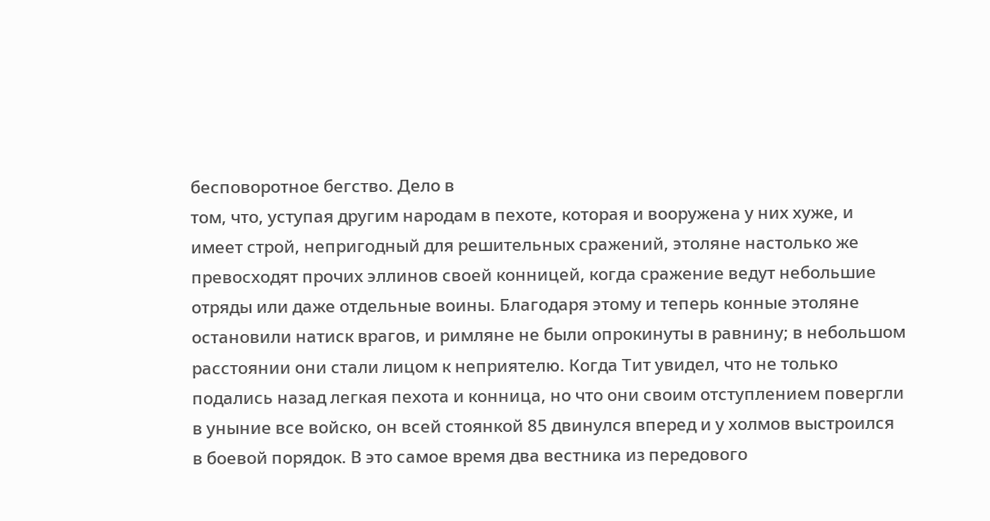бесповоротное бегство. Дело в
том, что, уступая другим народам в пехоте, которая и вооружена у них хуже, и
имеет строй, непригодный для решительных сражений, этоляне настолько же
превосходят прочих эллинов своей конницей, когда сражение ведут небольшие
отряды или даже отдельные воины. Благодаря этому и теперь конные этоляне
остановили натиск врагов, и римляне не были опрокинуты в равнину; в небольшом
расстоянии они стали лицом к неприятелю. Когда Тит увидел, что не только
подались назад легкая пехота и конница, но что они своим отступлением повергли
в уныние все войско, он всей стоянкой 85 двинулся вперед и у холмов выстроился
в боевой порядок. В это самое время два вестника из передового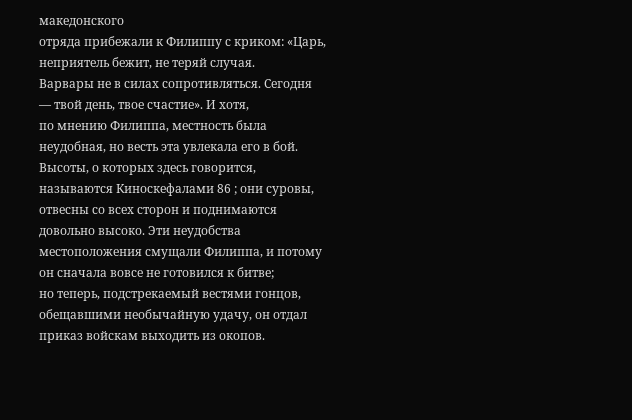македонского
отряда прибежали к Филиппу с криком: «Царь, неприятель бежит, не теряй случая.
Варвары не в силах сопротивляться. Сегодня — твой день, твое счастие». И хотя,
по мнению Филиппа, местность была неудобная, но весть эта увлекала его в бой.
Высоты, о которых здесь говорится, называются Киноскефалами 86 ; они суровы,
отвесны со всех сторон и поднимаются довольно высоко. Эти неудобства
местоположения смущали Филиппа, и потому он сначала вовсе не готовился к битве;
но теперь, подстрекаемый вестями гонцов, обещавшими необычайную удачу, он отдал
приказ войскам выходить из окопов.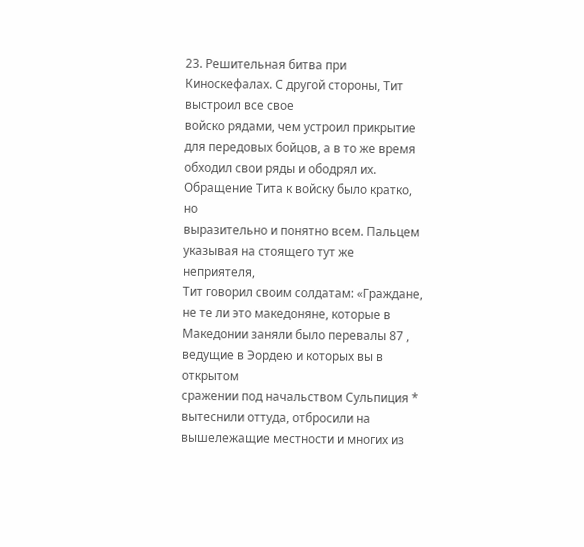23. Решительная битва при Киноскефалах. С другой стороны, Тит выстроил все свое
войско рядами, чем устроил прикрытие для передовых бойцов, а в то же время
обходил свои ряды и ободрял их. Обращение Тита к войску было кратко, но
выразительно и понятно всем. Пальцем указывая на стоящего тут же неприятеля,
Тит говорил своим солдатам: «Граждане, не те ли это македоняне, которые в
Македонии заняли было перевалы 87 , ведущие в Эордею и которых вы в открытом
сражении под начальством Сульпиция * вытеснили оттуда, отбросили на
вышележащие местности и многих из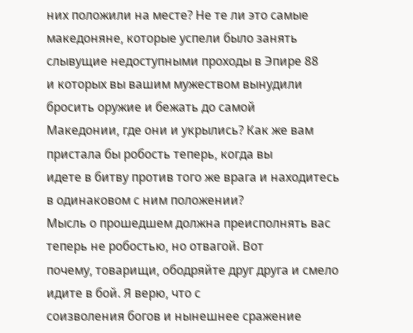них положили на месте? Не те ли это самые
македоняне, которые успели было занять слывущие недоступными проходы в Эпире 88
и которых вы вашим мужеством вынудили бросить оружие и бежать до самой
Македонии, где они и укрылись? Как же вам пристала бы робость теперь, когда вы
идете в битву против того же врага и находитесь в одинаковом с ним положении?
Мысль о прошедшем должна преисполнять вас теперь не робостью, но отвагой. Вот
почему, товарищи, ободряйте друг друга и смело идите в бой. Я верю, что с
соизволения богов и нынешнее сражение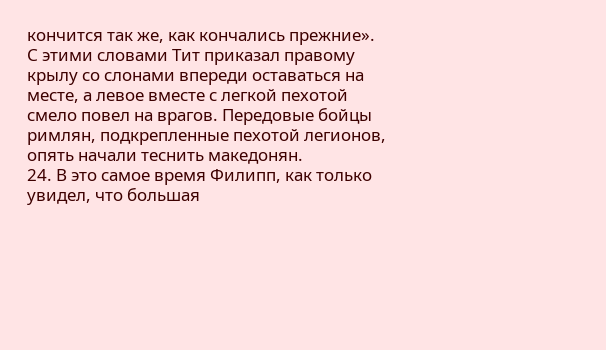кончится так же, как кончались прежние».
С этими словами Тит приказал правому крылу со слонами впереди оставаться на
месте, а левое вместе с легкой пехотой смело повел на врагов. Передовые бойцы
римлян, подкрепленные пехотой легионов, опять начали теснить македонян.
24. В это самое время Филипп, как только увидел, что большая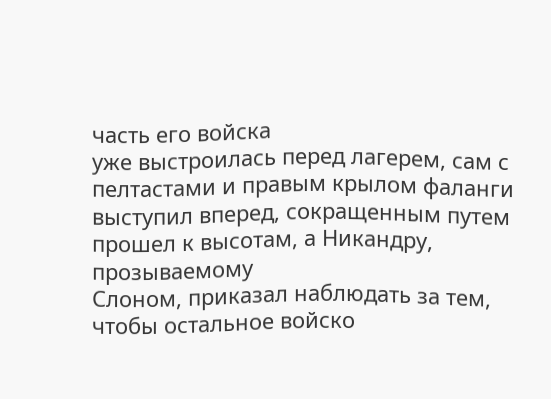часть его войска
уже выстроилась перед лагерем, сам с пелтастами и правым крылом фаланги
выступил вперед, сокращенным путем прошел к высотам, а Никандру, прозываемому
Слоном, приказал наблюдать за тем, чтобы остальное войско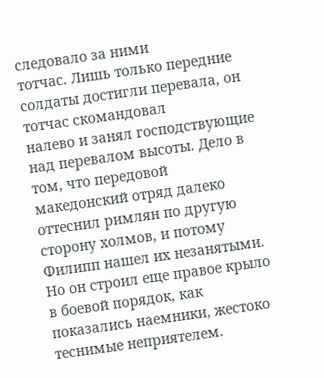следовало за ними
тотчас. Лишь только передние солдаты достигли перевала, он тотчас скомандовал
налево и занял господствующие над перевалом высоты. Дело в том, что передовой
македонский отряд далеко оттеснил римлян по другую сторону холмов, и потому
Филипп нашел их незанятыми. Но он строил еще правое крыло в боевой порядок, как
показались наемники, жестоко теснимые неприятелем.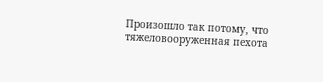Произошло так потому, что
тяжеловооруженная пехота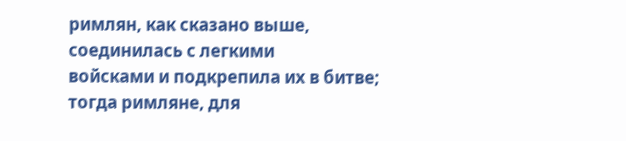римлян, как сказано выше, соединилась с легкими
войсками и подкрепила их в битве; тогда римляне, для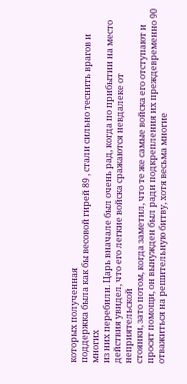которых полученная
поддержка была как бы весовой гирей 89 , стали сильно теснить врагов и многих
из них перебили. Царь вначале был очень рад, когда по прибытии на место
действия увидел, что его легкие войска сражаются невдалеке от неприятельской
стоянки, зато потом, когда заметил, что те же самые войска его отступают и
просят помощи, он вынужден был ради подкрепления их преждевременно 90
отважиться на решительную битву, хотя весьма многие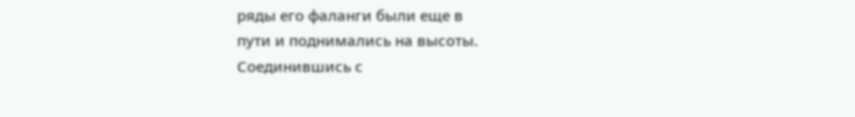ряды его фаланги были еще в
пути и поднимались на высоты. Соединившись с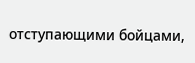отступающими бойцами,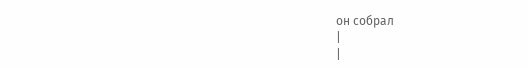он собрал
|
|